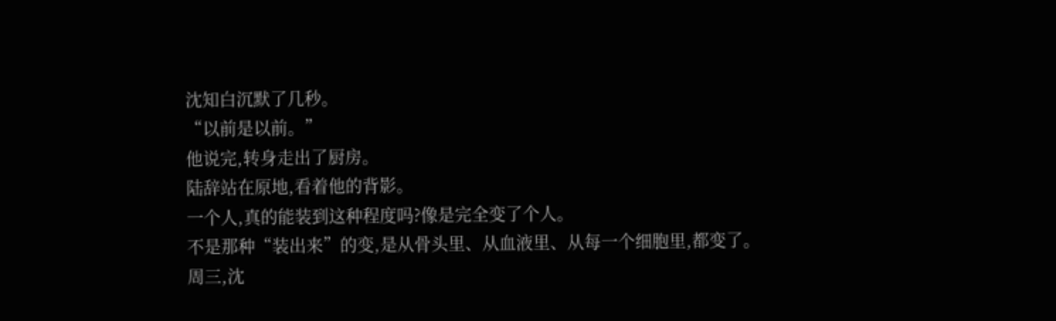沈知白沉默了几秒。
“以前是以前。”
他说完,转身走出了厨房。
陆辞站在原地,看着他的背影。
一个人,真的能装到这种程度吗?像是完全变了个人。
不是那种“装出来”的变,是从骨头里、从血液里、从每一个细胞里,都变了。
周三,沈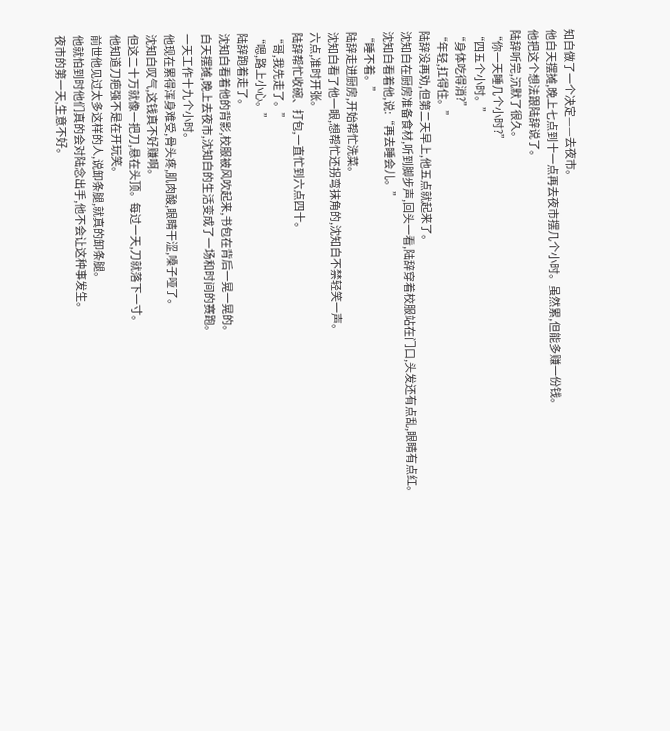知白做了一个决定——去夜市。
他白天摆摊,晚上七点到十一点再去夜市摆几个小时。虽然累,但能多赚一份钱。
他把这个想法跟陆辞说了。
陆辞听完,沉默了很久。
“你一天睡几个小时?”
“四五个小时。”
“身体吃得消?”
“年轻,扛得住。”
陆辞没再劝,但第二天早上,他五点就起来了。
沈知白在厨房准备食材,听到脚步声,回头一看,陆辞穿着校服站在门口,头发还有点乱,眼睛有点红。
沈知白看着他,说:“再去睡会儿。”
“睡不着。”
陆辞走进厨房,开始帮忙洗菜。
沈知白看了他一眼,想帮忙还拐弯抹角的,沈知白不禁轻笑一声。
六点,准时开张。
陆辞帮忙收碗、打包,一直忙到六点四十。
“哥,我先走了。”
“嗯,路上小心。”
陆辞跑着走了。
沈知白看着他的背影,校服被风吹起来,书包在背后一晃一晃的。
白天摆摊,晚上去夜市,沈知白的生活变成了一场和时间的赛跑。
一天工作十九个小时。
他现在累得浑身难受,骨头疼,肌肉酸,眼睛干涩,嗓子哑了。
沈知白叹气,这钱真不好赚啊。
但这二十万就像一把刀,悬在头顶。每过一天,刀就落下一寸。
他知道刀疤强不是在开玩笑。
前世他见过太多这样的人,说卸条腿,就真的卸条腿。
他就怕到时他们真的会对陆念出手,他不会让这种事发生。
夜市的第一天,生意不好。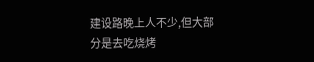建设路晚上人不少,但大部分是去吃烧烤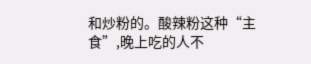和炒粉的。酸辣粉这种“主食”,晚上吃的人不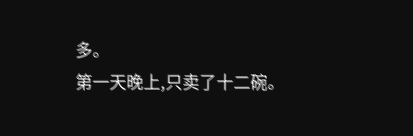多。
第一天晚上,只卖了十二碗。